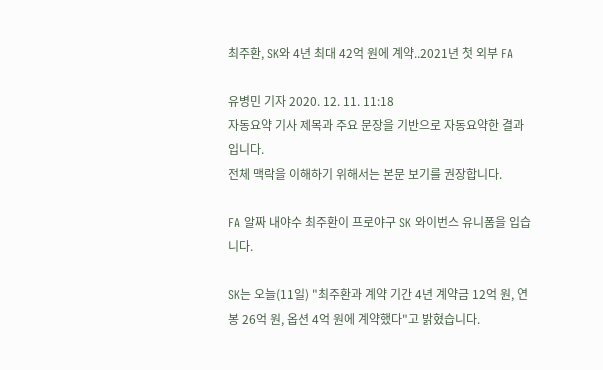최주환, SK와 4년 최대 42억 원에 계약..2021년 첫 외부 FA

유병민 기자 2020. 12. 11. 11:18
자동요약 기사 제목과 주요 문장을 기반으로 자동요약한 결과입니다.
전체 맥락을 이해하기 위해서는 본문 보기를 권장합니다.

FA 알짜 내야수 최주환이 프로야구 SK 와이번스 유니폼을 입습니다.

SK는 오늘(11일) "최주환과 계약 기간 4년 계약금 12억 원, 연봉 26억 원, 옵션 4억 원에 계약했다"고 밝혔습니다.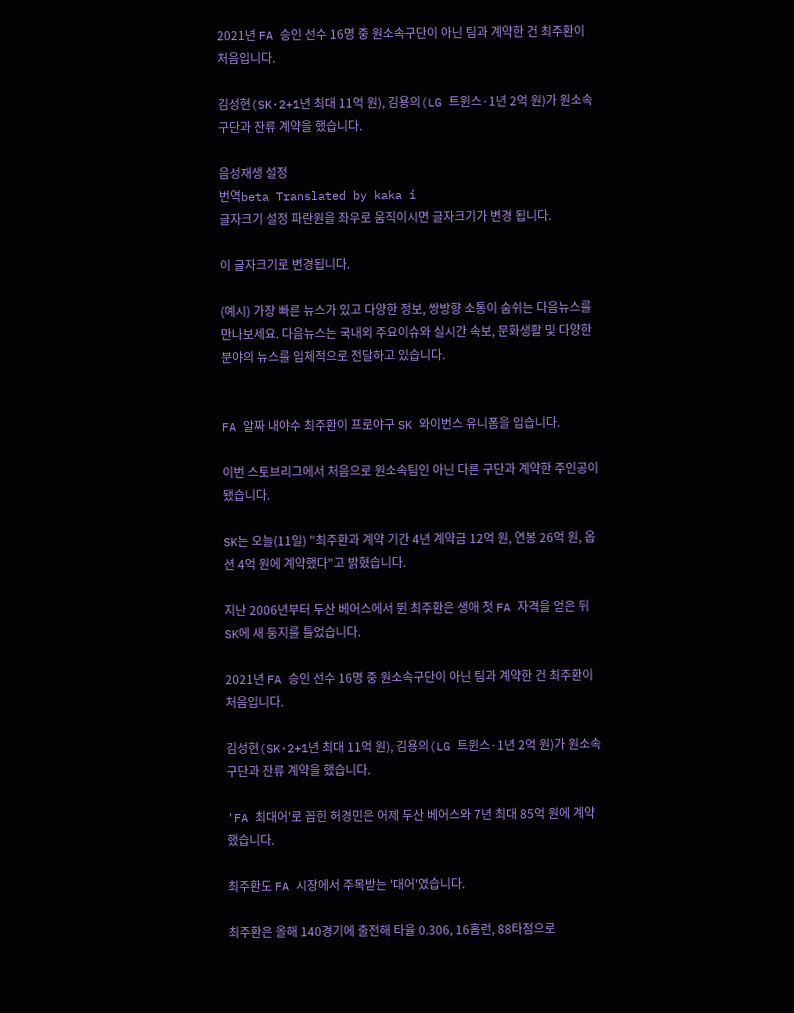2021년 FA 승인 선수 16명 중 원소속구단이 아닌 팀과 계약한 건 최주환이 처음입니다.

김성현(SK·2+1년 최대 11억 원), 김용의(LG 트윈스·1년 2억 원)가 원소속구단과 잔류 계약을 했습니다.

음성재생 설정
번역beta Translated by kaka i
글자크기 설정 파란원을 좌우로 움직이시면 글자크기가 변경 됩니다.

이 글자크기로 변경됩니다.

(예시) 가장 빠른 뉴스가 있고 다양한 정보, 쌍방향 소통이 숨쉬는 다음뉴스를 만나보세요. 다음뉴스는 국내외 주요이슈와 실시간 속보, 문화생활 및 다양한 분야의 뉴스를 입체적으로 전달하고 있습니다.


FA 알짜 내야수 최주환이 프로야구 SK 와이번스 유니폼을 입습니다.

이번 스토브리그에서 처음으로 원소속팀인 아닌 다른 구단과 계약한 주인공이 됐습니다.

SK는 오늘(11일) "최주환과 계약 기간 4년 계약금 12억 원, 연봉 26억 원, 옵션 4억 원에 계약했다"고 밝혔습니다.

지난 2006년부터 두산 베어스에서 뛴 최주환은 생애 첫 FA 자격을 얻은 뒤 SK에 새 둥지를 틀었습니다.

2021년 FA 승인 선수 16명 중 원소속구단이 아닌 팀과 계약한 건 최주환이 처음입니다.

김성현(SK·2+1년 최대 11억 원), 김용의(LG 트윈스·1년 2억 원)가 원소속구단과 잔류 계약을 했습니다.

'FA 최대어'로 꼽힌 허경민은 어제 두산 베어스와 7년 최대 85억 원에 계약했습니다.

최주환도 FA 시장에서 주목받는 '대어'였습니다.

최주환은 올해 140경기에 출전해 타율 0.306, 16홈런, 88타점으로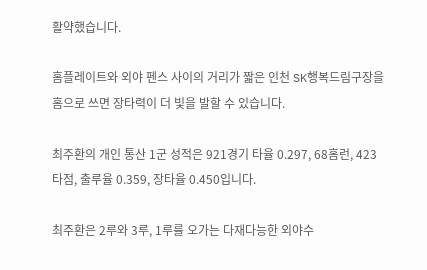활약했습니다.

홈플레이트와 외야 펜스 사이의 거리가 짧은 인천 SK행복드림구장을 홈으로 쓰면 장타력이 더 빛을 발할 수 있습니다.

최주환의 개인 통산 1군 성적은 921경기 타율 0.297, 68홈런, 423타점, 출루율 0.359, 장타율 0.450입니다.

최주환은 2루와 3루, 1루를 오가는 다재다능한 외야수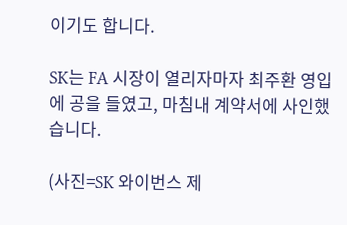이기도 합니다.

SK는 FA 시장이 열리자마자 최주환 영입에 공을 들였고, 마침내 계약서에 사인했습니다.

(사진=SK 와이번스 제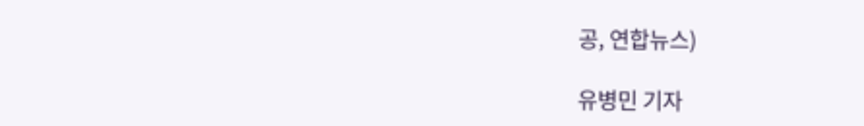공, 연합뉴스)

유병민 기자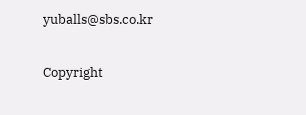yuballs@sbs.co.kr

Copyright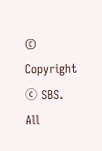© Copyright ⓒ SBS. All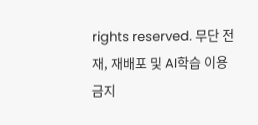rights reserved. 무단 전재, 재배포 및 AI학습 이용 금지